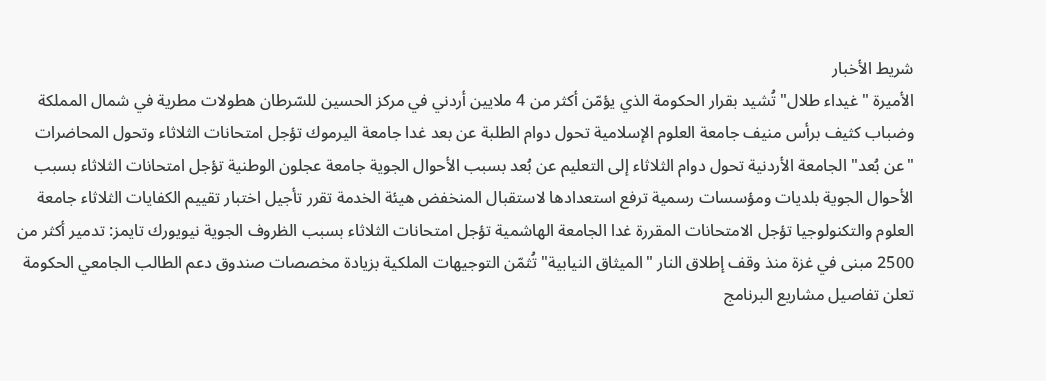شريط الأخبار
الأميرة "غيداء طلال" تُشيد بقرار الحكومة الذي يؤمّن أكثر من 4 ملايين أردني في مركز الحسين للسّرطان هطولات مطرية في شمال المملكة وضباب كثيف برأس منيف جامعة العلوم الإسلامية تحول دوام الطلبة عن بعد غدا جامعة اليرموك تؤجل امتحانات الثلاثاء وتحول المحاضرات "عن بُعد" الجامعة الأردنية تحول دوام الثلاثاء إلى التعليم عن بُعد بسبب الأحوال الجوية جامعة عجلون الوطنية تؤجل امتحانات الثلاثاء بسبب الأحوال الجوية بلديات ومؤسسات رسمية ترفع استعدادها لاستقبال المنخفض هيئة الخدمة تقرر تأجيل اختبار تقييم الكفايات الثلاثاء جامعة العلوم والتكنولوجيا تؤجل الامتحانات المقررة غدا الجامعة الهاشمية تؤجل امتحانات الثلاثاء بسبب الظروف الجوية نيويورك تايمز: تدمير أكثر من 2500 مبنى في غزة منذ وقف إطلاق النار "الميثاق النيابية" تُثمّن التوجيهات الملكية بزيادة مخصصات صندوق دعم الطالب الجامعي الحكومة تعلن تفاصيل مشاريع البرنامج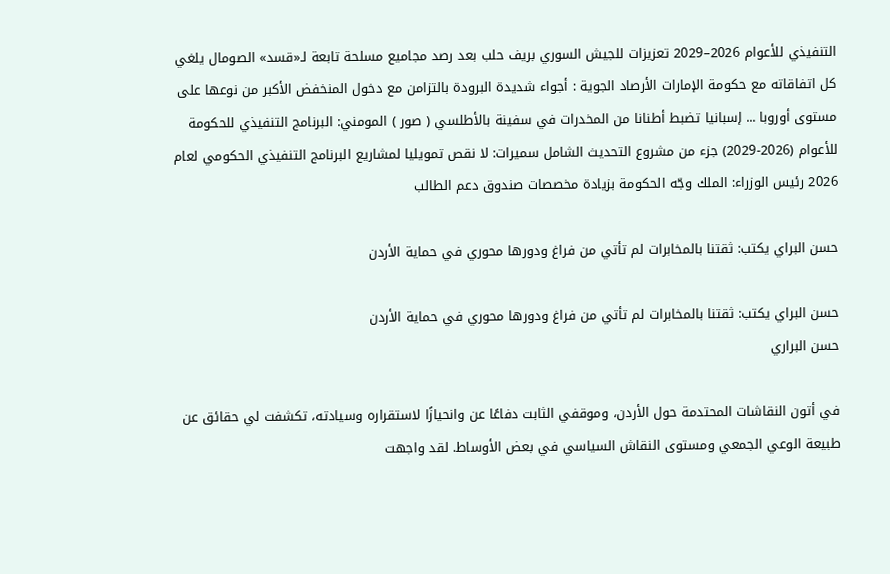التنفيذي للأعوام 2026–2029 تعزيزات للجيش السوري بريف حلب بعد رصد مجاميع مسلحة تابعة لـ«قسد» الصومال يلغي كل اتفاقاته مع حكومة الإمارات الأرصاد الجوية : أجواء شديدة البرودة بالتزامن مع دخول المنخفض الأكبر من نوعها على مستوى أوروبا ... إسبانيا تضبط أطنانا من المخدرات في سفينة بالأطلسي ( صور ) المومني: البرنامج التنفيذي للحكومة للأعوام (2026-2029) جزء من مشروع التحديث الشامل سميرات: لا نقص تمويليا لمشاريع البرنامج التنفيذي الحكومي لعام 2026 رئيس الوزراء: الملك وجّه الحكومة بزيادة مخصصات صندوق دعم الطالب

حسن البراي يكتب: ثقتنا بالمخابرات لم تأتي من فراغ ودورها محوري في حماية الأردن

حسن البراي يكتب: ثقتنا بالمخابرات لم تأتي من فراغ ودورها محوري في حماية الأردن
حسن البراري

في أتون النقاشات المحتدمة حول الأردن، وموقفي الثابت دفاعًا عن وانحيازًا لاستقراره وسيادته، تكشفت لي حقائق عن طبيعة الوعي الجمعي ومستوى النقاش السياسي في بعض الأوساط. لقد واجهت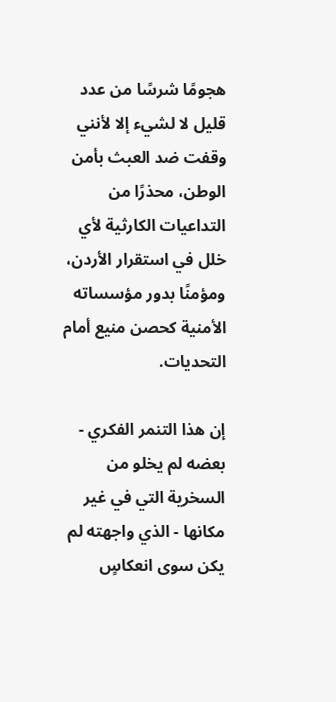هجومًا شرسًا من عدد قليل لا لشيء إلا لأنني وقفت ضد العبث بأمن الوطن، محذرًا من التداعيات الكارثية لأي خلل في استقرار الأردن، ومؤمنًا بدور مؤسساته الأمنية كحصن منيع أمام التحديات.

إن هذا التنمر الفكري - بعضه لم يخلو من السخرية التي في غير مكانها - الذي واجهته لم يكن سوى انعكاسٍ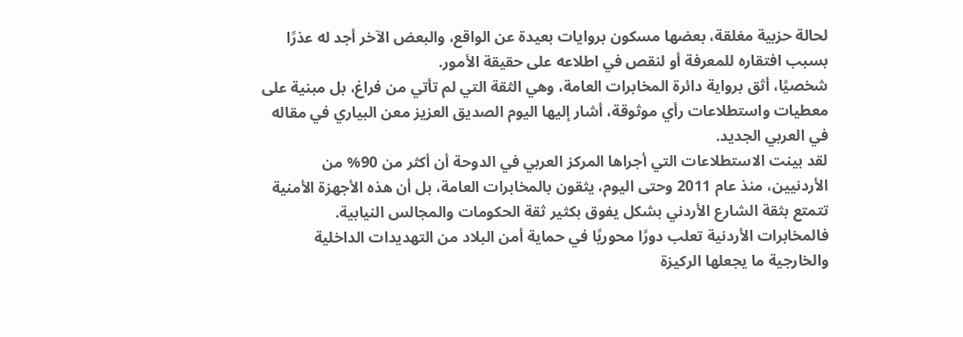لحالة حزبية مغلقة، بعضها مسكون بروايات بعيدة عن الواقع، والبعض الآخر أجد له عذرًا بسبب افتقاره للمعرفة أو لنقص في اطلاعه على حقيقة الأمور.
شخصيًا، أثق برواية دائرة المخابرات العامة، وهي الثقة التي لم تأتي من فراغ، بل مبنية على معطيات واستطلاعات رأي موثوقة، أشار إليها اليوم الصديق العزيز معن البياري في مقاله في العربي الجديد.
لقد بينت الاستطلاعات التي أجراها المركز العربي في الدوحة أن أكثر من 90% من الأردنيين، منذ عام 2011 وحتى اليوم، يثقون بالمخابرات العامة، بل أن هذه الأجهزة الأمنية تتمتع بثقة الشارع الأردني بشكل يفوق بكثير ثقة الحكومات والمجالس النيابية.
فالمخابرات الأردنية تعلب دورًا محوريًا في حماية أمن البلاد من التهديدات الداخلية والخارجية ما يجعلها الركيزة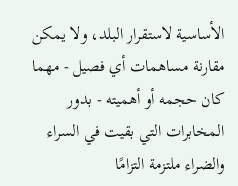الأساسية لاستقرار البلد، ولا يمكن مقارنة مساهمات أي فصيل - مهما كان حجمه أو أهميته - بدور المخابرات التي بقيت في السراء والضراء ملتزمة التزامًا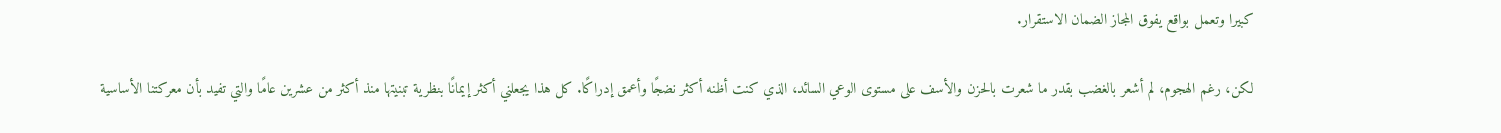كبيرا وتعمل بواقع يفوق المجاز الضمان الاستقرار.

لكن، رغم الهجوم، لم أشعر بالغضب بقدر ما شعرت بالحزن والأسف على مستوى الوعي السائد، الذي كنت أظنه أكثر نضجًا وأعمق إدراكًا. كل هذا يجعلني أكثر إيمانًا بنظرية تبنيتها منذ أكثر من عشرين عامًا والتي تفيد بأن معركتنا الأساسية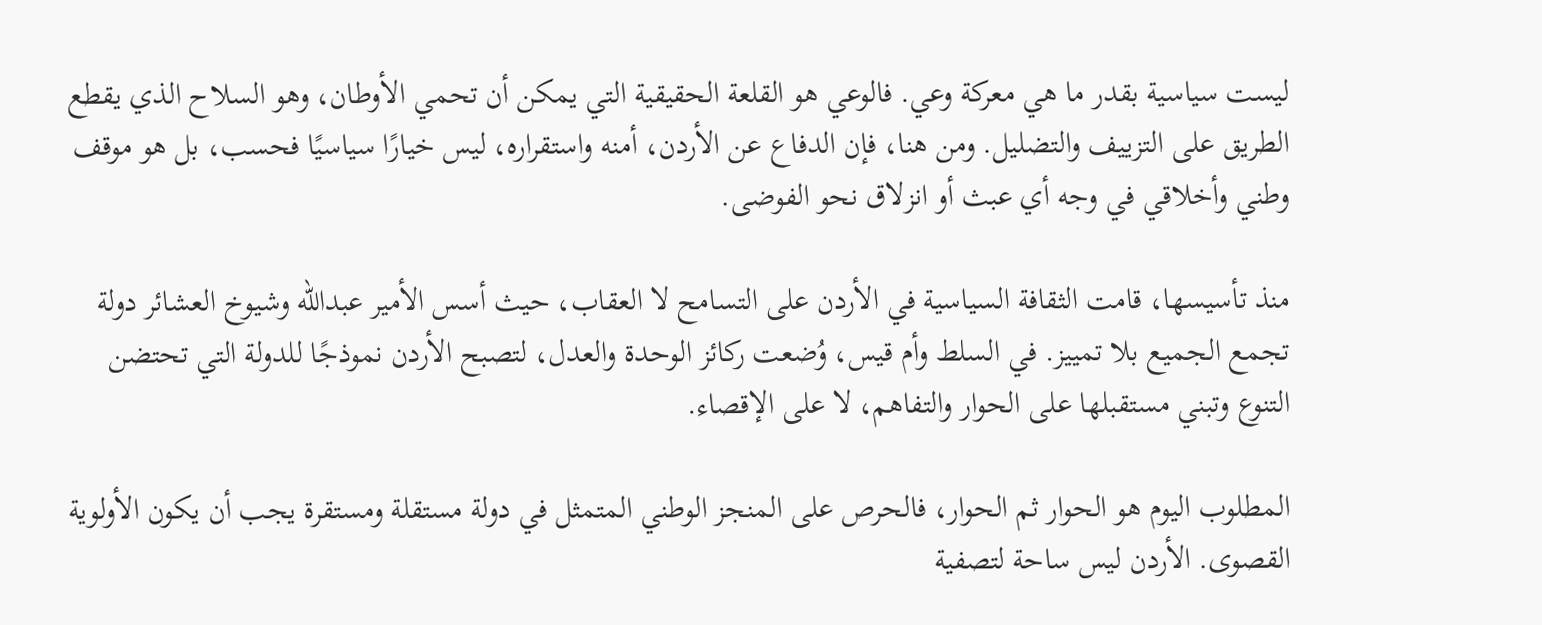ليست سياسية بقدر ما هي معركة وعي. فالوعي هو القلعة الحقيقية التي يمكن أن تحمي الأوطان، وهو السلاح الذي يقطع الطريق على التزييف والتضليل. ومن هنا، فإن الدفاع عن الأردن، أمنه واستقراره، ليس خيارًا سياسيًا فحسب، بل هو موقف وطني وأخلاقي في وجه أي عبث أو انزلاق نحو الفوضى.

منذ تأسيسها، قامت الثقافة السياسية في الأردن على التسامح لا العقاب، حيث أسس الأمير عبدالله وشيوخ العشائر دولة تجمع الجميع بلا تمييز. في السلط وأم قيس، وُضعت ركائز الوحدة والعدل، لتصبح الأردن نموذجًا للدولة التي تحتضن التنوع وتبني مستقبلها على الحوار والتفاهم، لا على الإقصاء.

المطلوب اليوم هو الحوار ثم الحوار، فالحرص على المنجز الوطني المتمثل في دولة مستقلة ومستقرة يجب أن يكون الأولوية القصوى. الأردن ليس ساحة لتصفية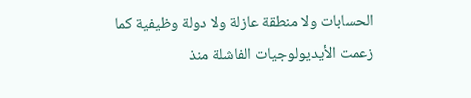الحسابات ولا منطقة عازلة ولا دولة وظيفية كما زعمت الأيديولوجيات الفاشلة منذ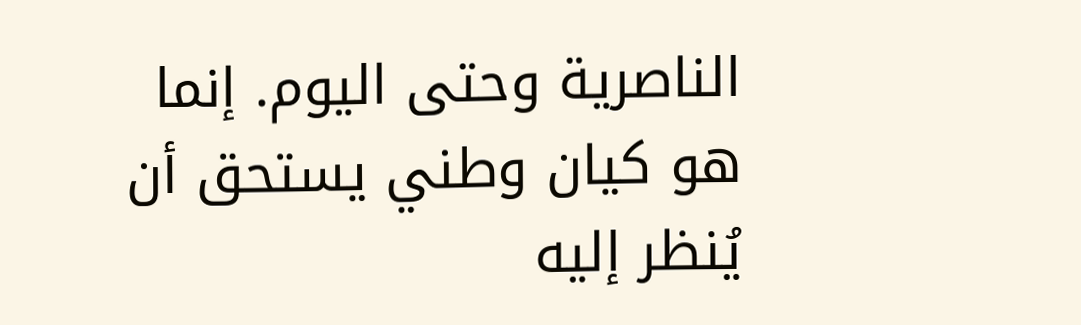الناصرية وحتى اليوم. إنما هو كيان وطني يستحق أن يُنظر إليه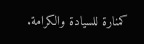كمنارة للسيادة والكرامة.